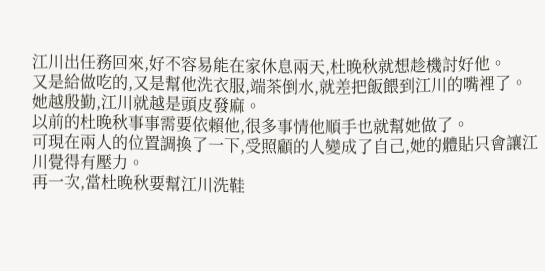江川出任務回來,好不容易能在家休息兩天,杜晚秋就想趁機討好他。
又是給做吃的,又是幫他洗衣服,端茶倒水,就差把飯餵到江川的嘴裡了。
她越殷勤,江川就越是頭皮發麻。
以前的杜晚秋事事需要依賴他,很多事情他順手也就幫她做了。
可現在兩人的位置調換了一下,受照顧的人變成了自己,她的體貼只會讓江川覺得有壓力。
再一次,當杜晚秋要幫江川洗鞋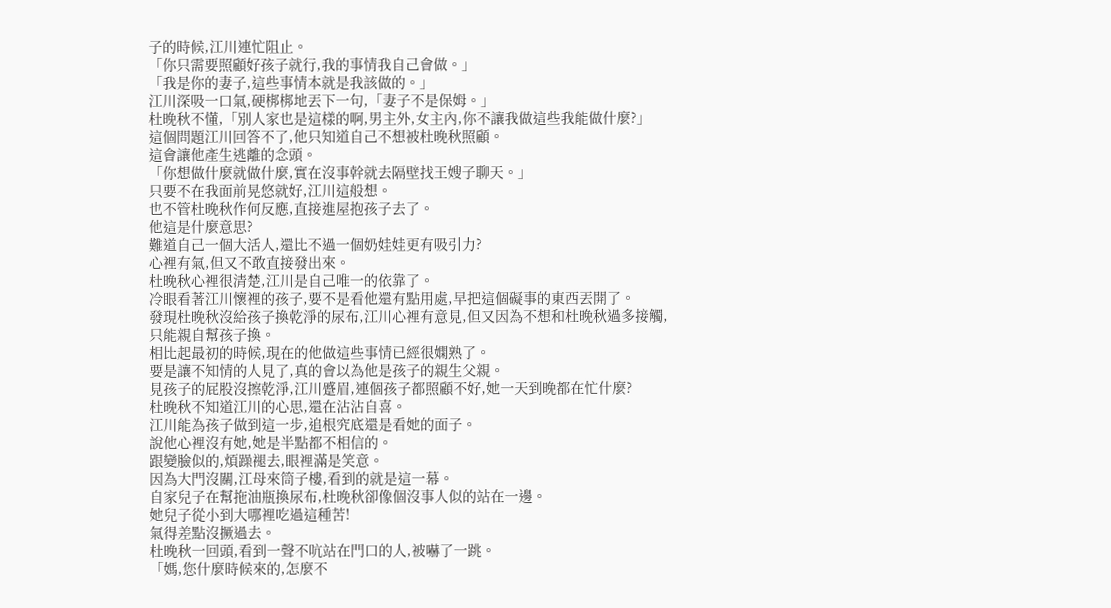子的時候,江川連忙阻止。
「你只需要照顧好孩子就行,我的事情我自己會做。」
「我是你的妻子,這些事情本就是我該做的。」
江川深吸一口氣,硬梆梆地丟下一句,「妻子不是保姆。」
杜晚秋不懂,「別人家也是這樣的啊,男主外,女主內,你不讓我做這些我能做什麼?」
這個問題江川回答不了,他只知道自己不想被杜晚秋照顧。
這會讓他產生逃離的念頭。
「你想做什麼就做什麼,實在沒事幹就去隔壁找王嫂子聊天。」
只要不在我面前晃悠就好,江川這般想。
也不管杜晚秋作何反應,直接進屋抱孩子去了。
他這是什麼意思?
難道自己一個大活人,還比不過一個奶娃娃更有吸引力?
心裡有氣,但又不敢直接發出來。
杜晚秋心裡很清楚,江川是自己唯一的依靠了。
冷眼看著江川懷裡的孩子,要不是看他還有點用處,早把這個礙事的東西丟開了。
發現杜晚秋沒給孩子換乾淨的尿布,江川心裡有意見,但又因為不想和杜晚秋過多接觸,只能親自幫孩子換。
相比起最初的時候,現在的他做這些事情已經很嫻熟了。
要是讓不知情的人見了,真的會以為他是孩子的親生父親。
見孩子的屁股沒擦乾淨,江川蹙眉,連個孩子都照顧不好,她一天到晚都在忙什麼?
杜晚秋不知道江川的心思,還在沾沾自喜。
江川能為孩子做到這一步,追根究底還是看她的面子。
說他心裡沒有她,她是半點都不相信的。
跟變臉似的,煩躁褪去,眼裡滿是笑意。
因為大門沒關,江母來筒子樓,看到的就是這一幕。
自家兒子在幫拖油瓶換尿布,杜晚秋卻像個沒事人似的站在一邊。
她兒子從小到大哪裡吃過這種苦!
氣得差點沒撅過去。
杜晚秋一回頭,看到一聲不吭站在門口的人,被嚇了一跳。
「媽,您什麼時候來的,怎麼不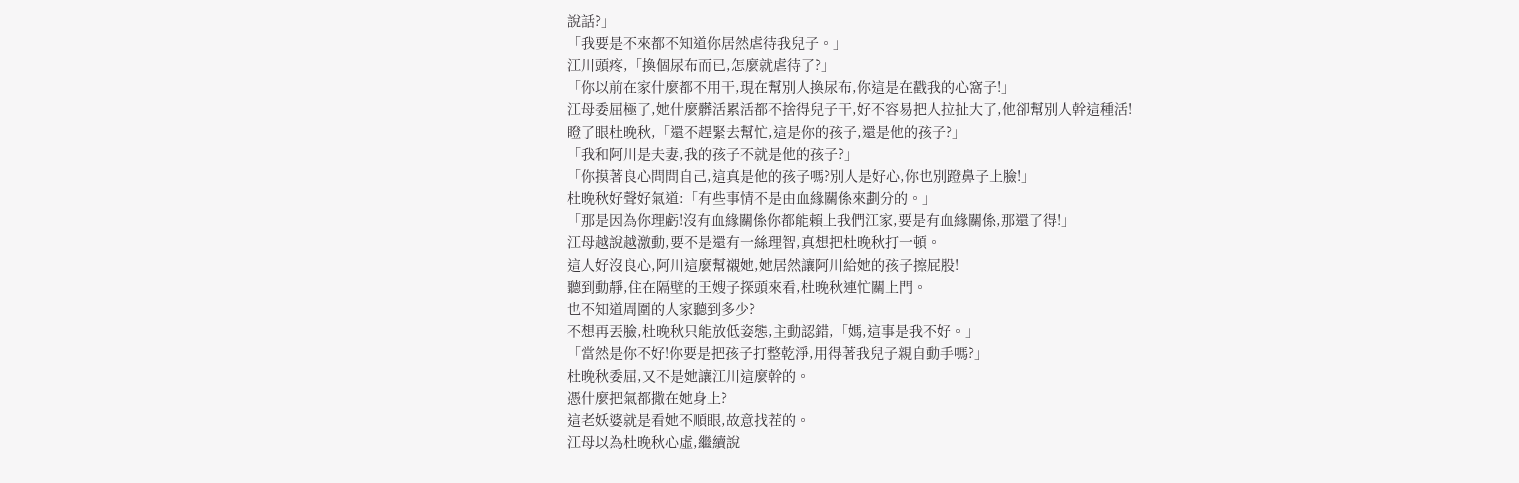說話?」
「我要是不來都不知道你居然虐待我兒子。」
江川頭疼,「換個尿布而已,怎麼就虐待了?」
「你以前在家什麼都不用干,現在幫別人換尿布,你這是在戳我的心窩子!」
江母委屈極了,她什麼髒活累活都不捨得兒子干,好不容易把人拉扯大了,他卻幫別人幹這種活!
瞪了眼杜晚秋,「還不趕緊去幫忙,這是你的孩子,還是他的孩子?」
「我和阿川是夫妻,我的孩子不就是他的孩子?」
「你摸著良心問問自己,這真是他的孩子嗎?別人是好心,你也別蹬鼻子上臉!」
杜晚秋好聲好氣道:「有些事情不是由血緣關係來劃分的。」
「那是因為你理虧!沒有血緣關係你都能賴上我們江家,要是有血緣關係,那還了得!」
江母越說越激動,要不是還有一絲理智,真想把杜晚秋打一頓。
這人好沒良心,阿川這麼幫襯她,她居然讓阿川給她的孩子擦屁股!
聽到動靜,住在隔壁的王嫂子探頭來看,杜晚秋連忙關上門。
也不知道周圍的人家聽到多少?
不想再丟臉,杜晚秋只能放低姿態,主動認錯,「媽,這事是我不好。」
「當然是你不好!你要是把孩子打整乾淨,用得著我兒子親自動手嗎?」
杜晚秋委屈,又不是她讓江川這麼幹的。
憑什麼把氣都撒在她身上?
這老妖婆就是看她不順眼,故意找茬的。
江母以為杜晚秋心虛,繼續說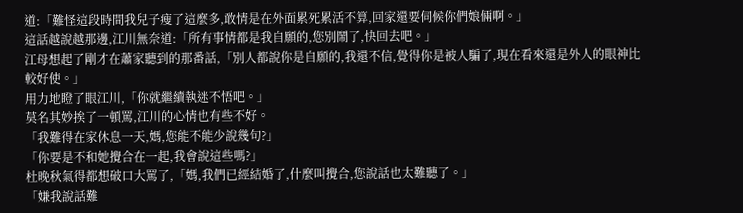道:「難怪這段時間我兒子瘦了這麼多,敢情是在外面累死累活不算,回家還要伺候你們娘倆啊。」
這話越說越那邊,江川無奈道:「所有事情都是我自願的,您別鬧了,快回去吧。」
江母想起了剛才在蕭家聽到的那番話,「別人都說你是自願的,我還不信,覺得你是被人騙了,現在看來還是外人的眼神比較好使。」
用力地瞪了眼江川,「你就繼續執迷不悟吧。」
莫名其妙挨了一頓罵,江川的心情也有些不好。
「我難得在家休息一天,媽,您能不能少說幾句?」
「你要是不和她攪合在一起,我會說這些嗎?」
杜晚秋氣得都想破口大罵了,「媽,我們已經結婚了,什麼叫攪合,您說話也太難聽了。」
「嫌我說話難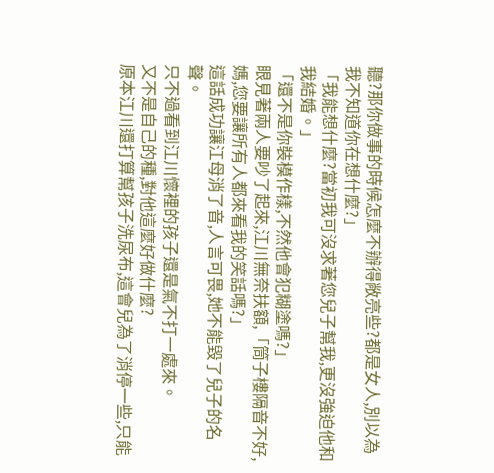聽?那你做事的時候怎麼不辦得敞亮些?都是女人,別以為我不知道你在想什麼?」
「我能想什麼?當初我可沒求著您兒子幫我,更沒強迫他和我結婚。」
「還不是你裝模作樣,不然他會犯糊塗嗎?」
眼見著兩人要吵了起來,江川無奈扶額,「筒子樓隔音不好,媽,您要讓所有人都來看我的笑話嗎?」
這話成功讓江母消了音,人言可畏,她不能毀了兒子的名聲。
只不過看到江川懷裡的孩子還是氣不打一處來。
又不是自己的種,對他這麼好做什麼?
原本江川還打算幫孩子洗尿布,這會兒為了消停一些,只能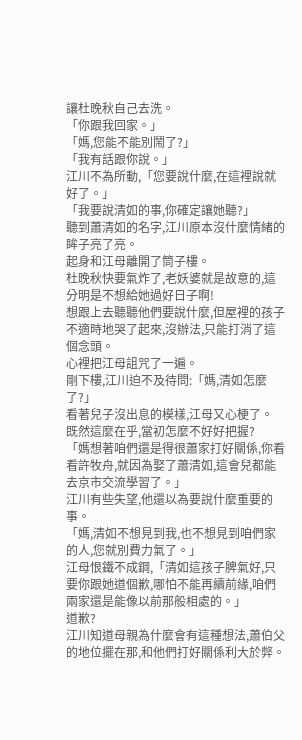讓杜晚秋自己去洗。
「你跟我回家。」
「媽,您能不能別鬧了?」
「我有話跟你說。」
江川不為所動,「您要說什麼,在這裡說就好了。」
「我要說清如的事,你確定讓她聽?」
聽到蕭清如的名字,江川原本沒什麼情緒的眸子亮了亮。
起身和江母離開了筒子樓。
杜晚秋快要氣炸了,老妖婆就是故意的,這分明是不想給她過好日子啊!
想跟上去聽聽他們要說什麼,但屋裡的孩子不適時地哭了起來,沒辦法,只能打消了這個念頭。
心裡把江母詛咒了一遍。
剛下樓,江川迫不及待問:「媽,清如怎麼了?」
看著兒子沒出息的模樣,江母又心梗了。
既然這麼在乎,當初怎麼不好好把握?
「媽想著咱們還是得很蕭家打好關係,你看看許牧舟,就因為娶了蕭清如,這會兒都能去京市交流學習了。」
江川有些失望,他還以為要說什麼重要的事。
「媽,清如不想見到我,也不想見到咱們家的人,您就別費力氣了。」
江母恨鐵不成鋼,「清如這孩子脾氣好,只要你跟她道個歉,哪怕不能再續前緣,咱們兩家還是能像以前那般相處的。」
道歉?
江川知道母親為什麼會有這種想法,蕭伯父的地位擺在那,和他們打好關係利大於弊。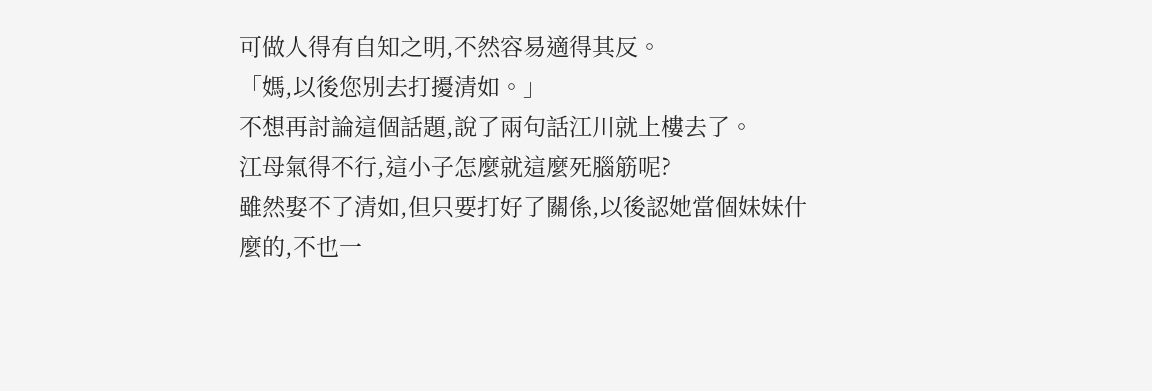可做人得有自知之明,不然容易適得其反。
「媽,以後您別去打擾清如。」
不想再討論這個話題,說了兩句話江川就上樓去了。
江母氣得不行,這小子怎麼就這麼死腦筋呢?
雖然娶不了清如,但只要打好了關係,以後認她當個妹妹什麼的,不也一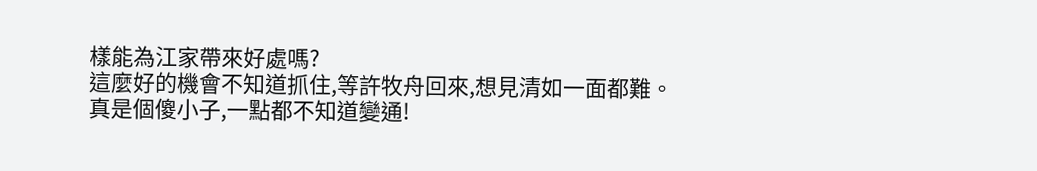樣能為江家帶來好處嗎?
這麼好的機會不知道抓住,等許牧舟回來,想見清如一面都難。
真是個傻小子,一點都不知道變通!